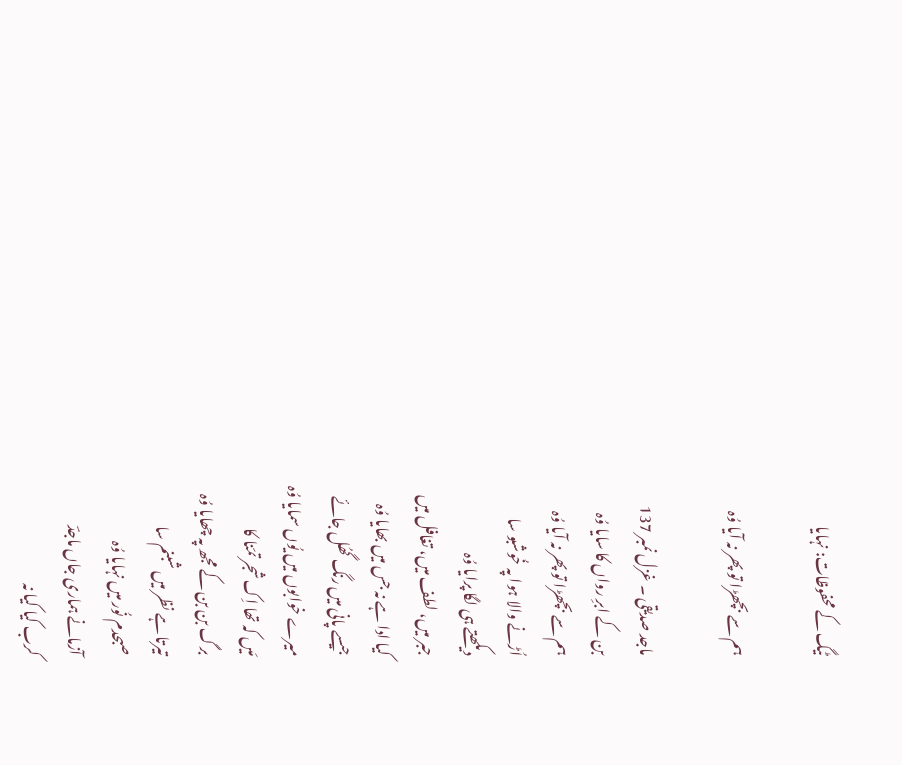ٹیگ کے محفوظات: نہایا

ہم سے بچھڑا تو پھر نہ آیا وُہ

ماجد صدیقی ۔ غزل نمبر 137
بن کے ابرِ رواں کا سایا وُہ
ہم سے بچھڑا تو پھر نہ آیا وُہ
اُڑنے والا ہوا پہ خُوشبو سا
دیکھتے ہی لگا پرایا وُہ
جبر میں، لطف میں، تغافل میں
کیا ادا ہے نہ جس میں بھایا وُہ
جیسے پانی میں رنگ گھُل جائے
میرے خوابوں میں یُوں سمایا وُہ
مَیں کہ تھا اِک شجر تمّنا کا
برگ بن بن کے مجھ پہ چھایا وُہ
تیرتا ہے نظر میں شبنم سا
صبحدم نُور میں نہایا وُہ
آزمانے ہماری جاں ماجدؔ
کرب کیا کیا نہ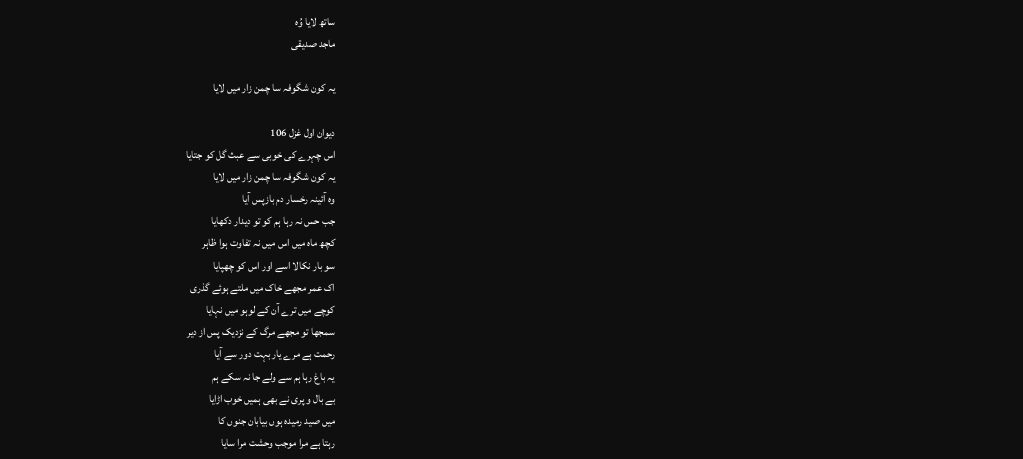ساتھ لایا وُہ
ماجد صدیقی

یہ کون شگوفہ سا چمن زار میں لایا

دیوان اول غزل 106
اس چہرے کی خوبی سے عبث گل کو جتایا
یہ کون شگوفہ سا چمن زار میں لایا
وہ آئینہ رخسار دم بازپس آیا
جب حس نہ رہا ہم کو تو دیدار دکھایا
کچھ ماہ میں اس میں نہ تفاوت ہوا ظاہر
سو بار نکالا اسے اور اس کو چھپایا
اک عمر مجھے خاک میں ملتے ہوئے گذری
کوچے میں ترے آن کے لوہو میں نہایا
سمجھا تو مجھے مرگ کے نزدیک پس از دیر
رحمت ہے مرے یار بہت دور سے آیا
یہ باغ رہا ہم سے ولے جا نہ سکے ہم
بے بال و پری نے بھی ہمیں خوب اڑایا
میں صید رمیدہ ہوں بیابان جنوں کا
رہتا ہے مرا موجب وحشت مرا سایا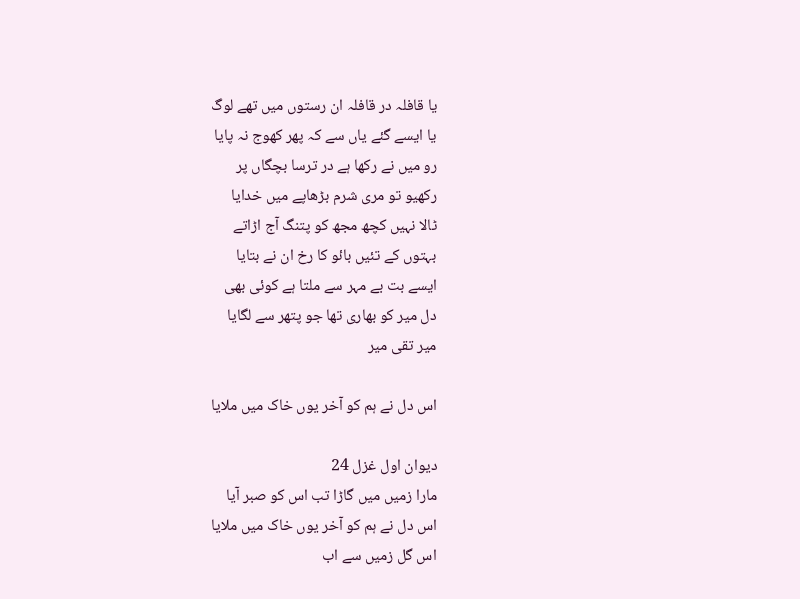یا قافلہ در قافلہ ان رستوں میں تھے لوگ
یا ایسے گئے یاں سے کہ پھر کھوج نہ پایا
رو میں نے رکھا ہے در ترسا بچگاں پر
رکھیو تو مری شرم بڑھاپے میں خدایا
ٹالا نہیں کچھ مجھ کو پتنگ آج اڑاتے
بہتوں کے تئیں بائو کا رخ ان نے بتایا
ایسے بت بے مہر سے ملتا ہے کوئی بھی
دل میر کو بھاری تھا جو پتھر سے لگایا
میر تقی میر

اس دل نے ہم کو آخر یوں خاک میں ملایا

دیوان اول غزل 24
مارا زمیں میں گاڑا تب اس کو صبر آیا
اس دل نے ہم کو آخر یوں خاک میں ملایا
اس گل زمیں سے اب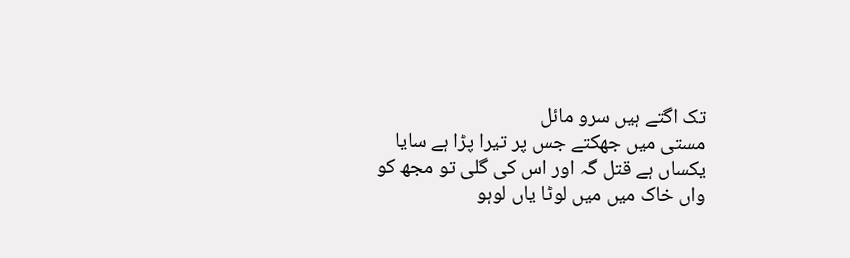تک اگتے ہیں سرو مائل
مستی میں جھکتے جس پر تیرا پڑا ہے سایا
یکساں ہے قتل گہ اور اس کی گلی تو مجھ کو
واں خاک میں میں لوٹا یاں لوہو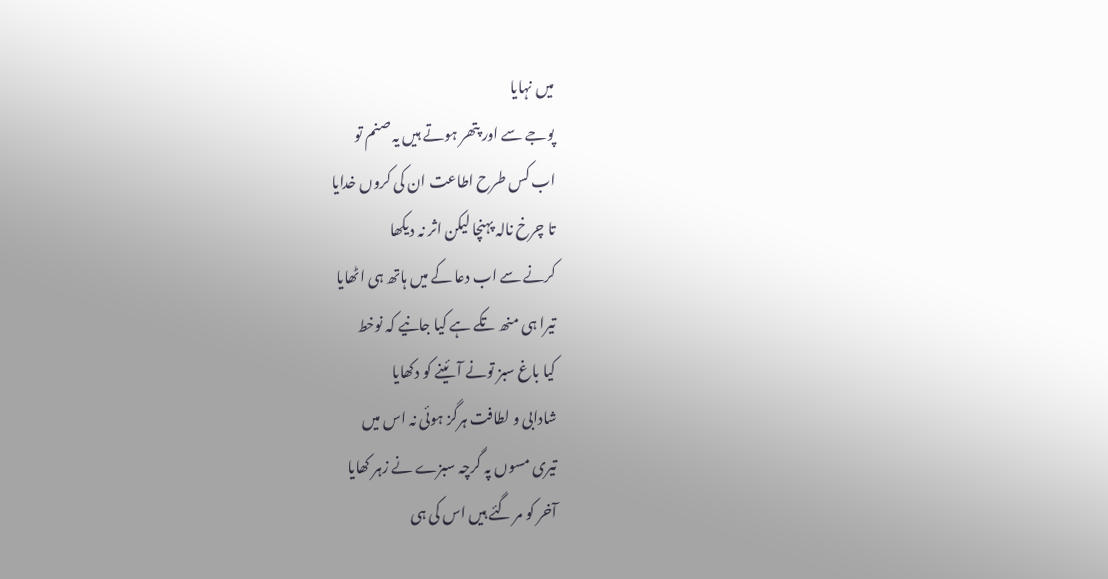میں نہایا
پوجے سے اور پتھر ہوتے ہیں یہ صنم تو
اب کس طرح اطاعت ان کی کروں خدایا
تا چرخ نالہ پہنچا لیکن اثر نہ دیکھا
کرنے سے اب دعا کے میں ہاتھ ہی اٹھایا
تیرا ہی منھ تکے ہے کیا جانیے کہ نوخط
کیا باغ سبز تونے آئینے کو دکھایا
شادابی و لطافت ہرگز ہوئی نہ اس میں
تیری مسوں پہ گرچہ سبزے نے زہر کھایا
آخر کو مر گئے ہیں اس کی ہی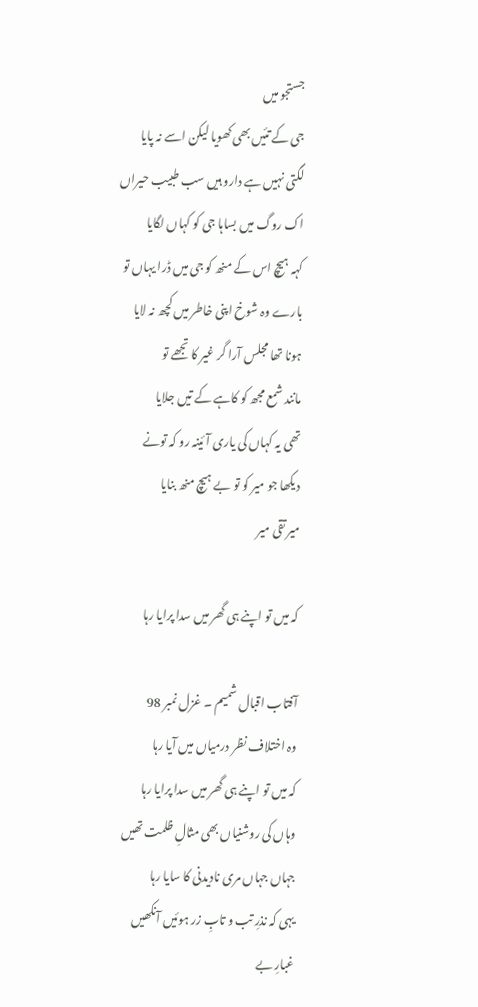جستجو میں
جی کے تئیں بھی کھویا لیکن اسے نہ پایا
لگتی نہیں ہے دارو ہیں سب طبیب حیراں
اک روگ میں بساہا جی کو کہاں لگایا
کہہ ہیچ اس کے منھ کو جی میں ڈرا یہاں تو
بارے وہ شوخ اپنی خاطر میں کچھ نہ لایا
ہونا تھا مجلس آرا گر غیر کا تجھے تو
مانند شمع مجھ کو کاہے کے تیں جلایا
تھی یہ کہاں کی یاری آئینہ رو کہ تونے
دیکھا جو میر کو تو بے ہیچ منھ بنایا
میر تقی میر

کہ میں تو اپنے ہی گھر میں سدا پرایا رہا

آفتاب اقبال شمیم ۔ غزل نمبر 98
وہ اختلاف نظر درمیاں میں آیا رہا
کہ میں تو اپنے ہی گھر میں سدا پرایا رہا
وہاں کی روشنیاں بھی مثالِ ظلمت تھیں
جہاں جہاں مری نادیدنی کا سایا رہا
یہی کہ نذرِ تب و تابِ زر ہوئیں آنکھیں
غبارِ بے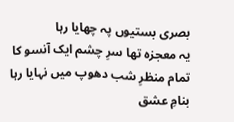بصری بستیوں پہ چھایا رہا
یہ معجزہ تھا سرِ چشم ایک آنسو کا
تمام منظرِ شب دھوپ میں نہایا رہا
بنامِ عشق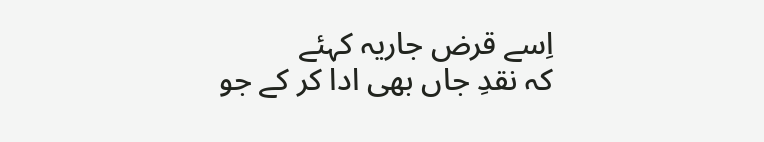اِسے قرض جاریہ کہئے
کہ نقدِ جاں بھی ادا کر کے جو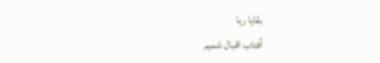بقایا رہا
آفتاب اقبال شمیم